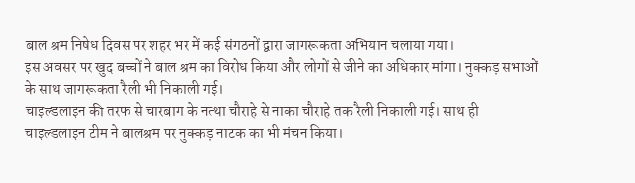बाल श्रम निषेध दिवस पर शहर भर में कई संगठनों द्वारा जागरूकता अभियान चलाया गया।
इस अवसर पर खुद बच्चों ने बाल श्रम का विरोध किया और लोगों से जीने का अधिकार मांगा। नुक्कड़ सभाओं के साथ जागरूकता रैली भी निकाली गई।
चाइल्डलाइन की तरफ से चारबाग के नत्था चौराहे से नाका चौराहे तक रैली निकाली गई। साथ ही चाइल्डलाइन टीम ने बालश्रम पर नुक्कड़ नाटक का भी मंचन किया।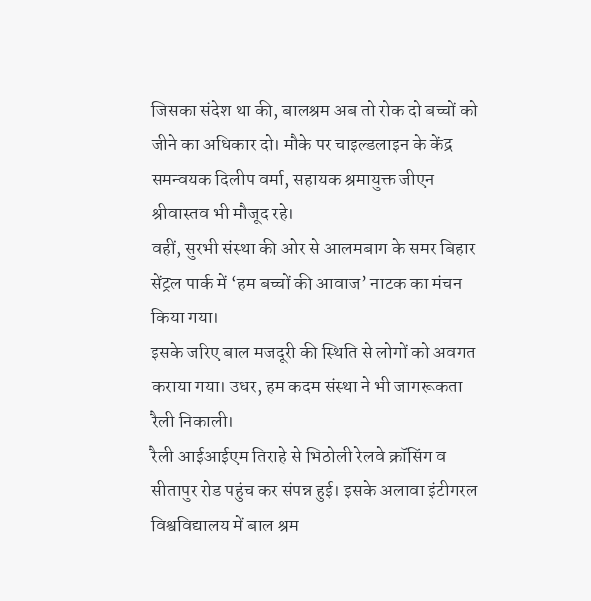जिसका संदेश था की, बालश्रम अब तो रोक दो बच्चों को जीने का अधिकार दो। मौके पर चाइल्डलाइन के केंद्र समन्वयक दिलीप वर्मा, सहायक श्रमायुक्त जीएन श्रीवास्तव भी मौजूद रहे।
वहीं, सुरभी संस्था की ओर से आलमबाग के समर बिहार सेंट्रल पार्क में ‘हम बच्चों की आवाज’ नाटक का मंचन किया गया।
इसके जरिए बाल मजदूरी की स्थिति से लोगों को अवगत कराया गया। उधर, हम कदम संस्था ने भी जागरूकता रैली निकाली।
रैली आईआईएम तिराहे से भिठोली रेलवे क्रॉसिंग व सीतापुर रोड पहुंच कर संपन्न हुई। इसके अलावा इंटीगरल विश्वविद्यालय में बाल श्रम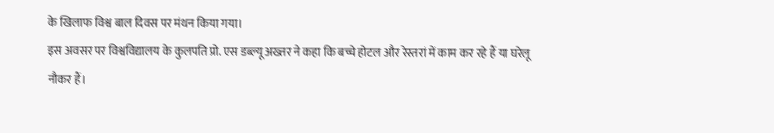के खिलाफ विश्व बाल दिवस पर मंथन किया गया।
इस अवसर पर विश्वविद्यालय के कुलपति प्रो. एस डब्ल्यू अख्तर ने कहा कि बच्चे होटल और रेस्तरां में काम कर रहे हैं या घरेलू नौकर हैं।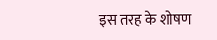इस तरह के शोषण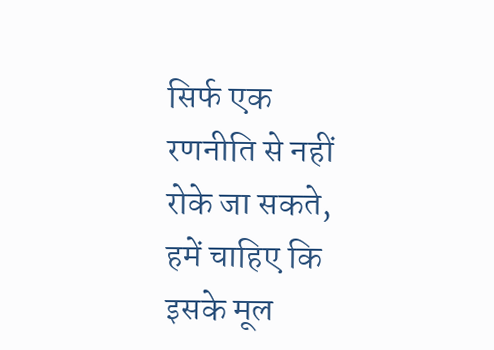सिर्फ एक रणनीति से नहीं रोके जा सकते, हमें चाहिए कि इसके मूल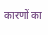कारणों का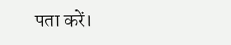पता करें।